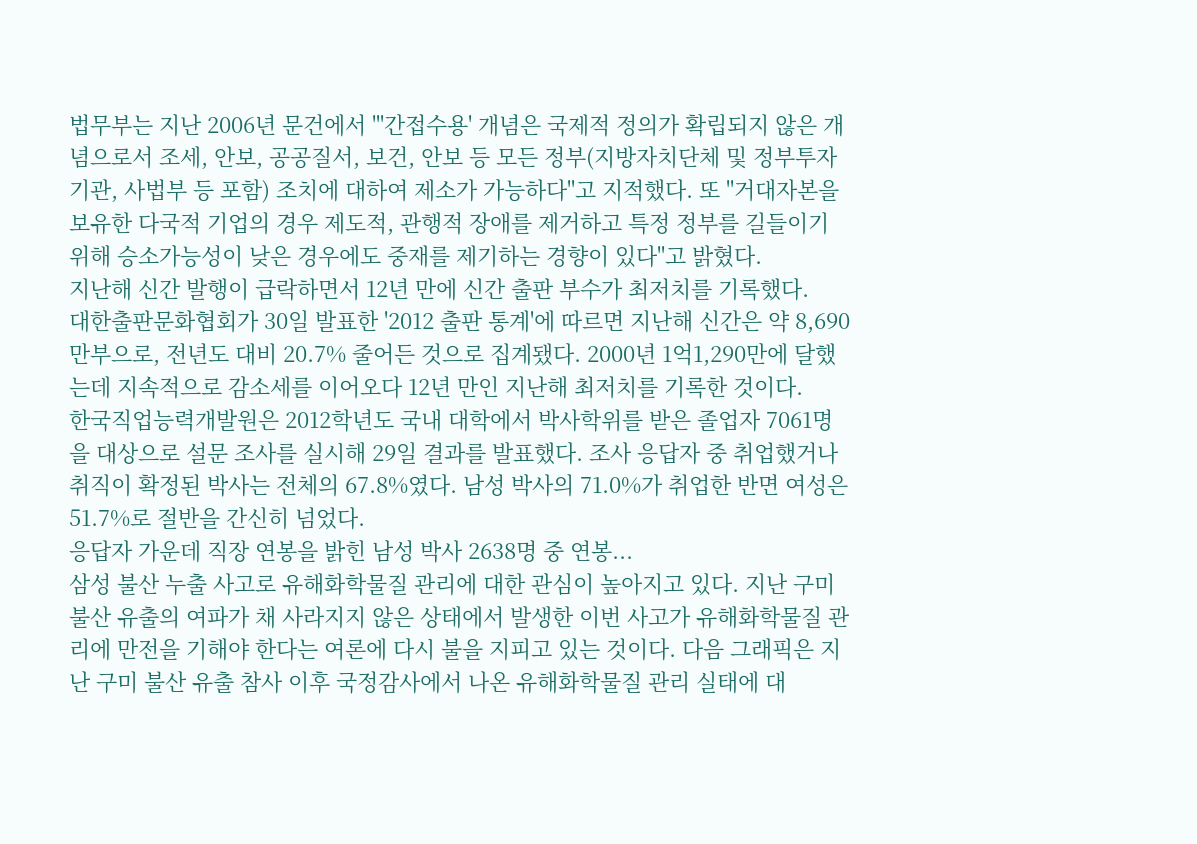법무부는 지난 2006년 문건에서 "'간접수용' 개념은 국제적 정의가 확립되지 않은 개념으로서 조세, 안보, 공공질서, 보건, 안보 등 모든 정부(지방자치단체 및 정부투자기관, 사법부 등 포함) 조치에 대하여 제소가 가능하다"고 지적했다. 또 "거대자본을 보유한 다국적 기업의 경우 제도적, 관행적 장애를 제거하고 특정 정부를 길들이기 위해 승소가능성이 낮은 경우에도 중재를 제기하는 경향이 있다"고 밝혔다.
지난해 신간 발행이 급락하면서 12년 만에 신간 출판 부수가 최저치를 기록했다.
대한출판문화협회가 30일 발표한 '2012 출판 통계'에 따르면 지난해 신간은 약 8,690만부으로, 전년도 대비 20.7% 줄어든 것으로 집계됐다. 2000년 1억1,290만에 달했는데 지속적으로 감소세를 이어오다 12년 만인 지난해 최저치를 기록한 것이다.
한국직업능력개발원은 2012학년도 국내 대학에서 박사학위를 받은 졸업자 7061명을 대상으로 설문 조사를 실시해 29일 결과를 발표했다. 조사 응답자 중 취업했거나 취직이 확정된 박사는 전체의 67.8%였다. 남성 박사의 71.0%가 취업한 반면 여성은 51.7%로 절반을 간신히 넘었다.
응답자 가운데 직장 연봉을 밝힌 남성 박사 2638명 중 연봉...
삼성 불산 누출 사고로 유해화학물질 관리에 대한 관심이 높아지고 있다. 지난 구미 불산 유출의 여파가 채 사라지지 않은 상태에서 발생한 이번 사고가 유해화학물질 관리에 만전을 기해야 한다는 여론에 다시 불을 지피고 있는 것이다. 다음 그래픽은 지난 구미 불산 유출 참사 이후 국정감사에서 나온 유해화학물질 관리 실태에 대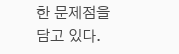한 문제점을 담고 있다.